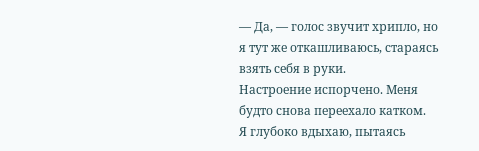— Да, — голос звучит хрипло, но я тут же откашливаюсь, стараясь взять себя в руки.
Настроение испорчено. Меня будто снова переехало катком.
Я глубоко вдыхаю, пытаясь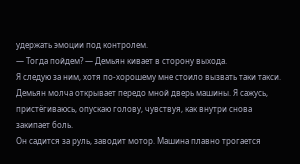удержать эмоции под контролем.
— Тогда пойдем? — Демьян кивает в сторону выхода.
Я следую за ним, хотя по-хорошему мне стоило вызвать таки такси.
Демьян молча открывает передо мной дверь машины. Я сажусь, пристёгиваюсь, опускаю голову, чувствуя, как внутри снова закипает боль.
Он садится за руль, заводит мотор. Машина плавно трогается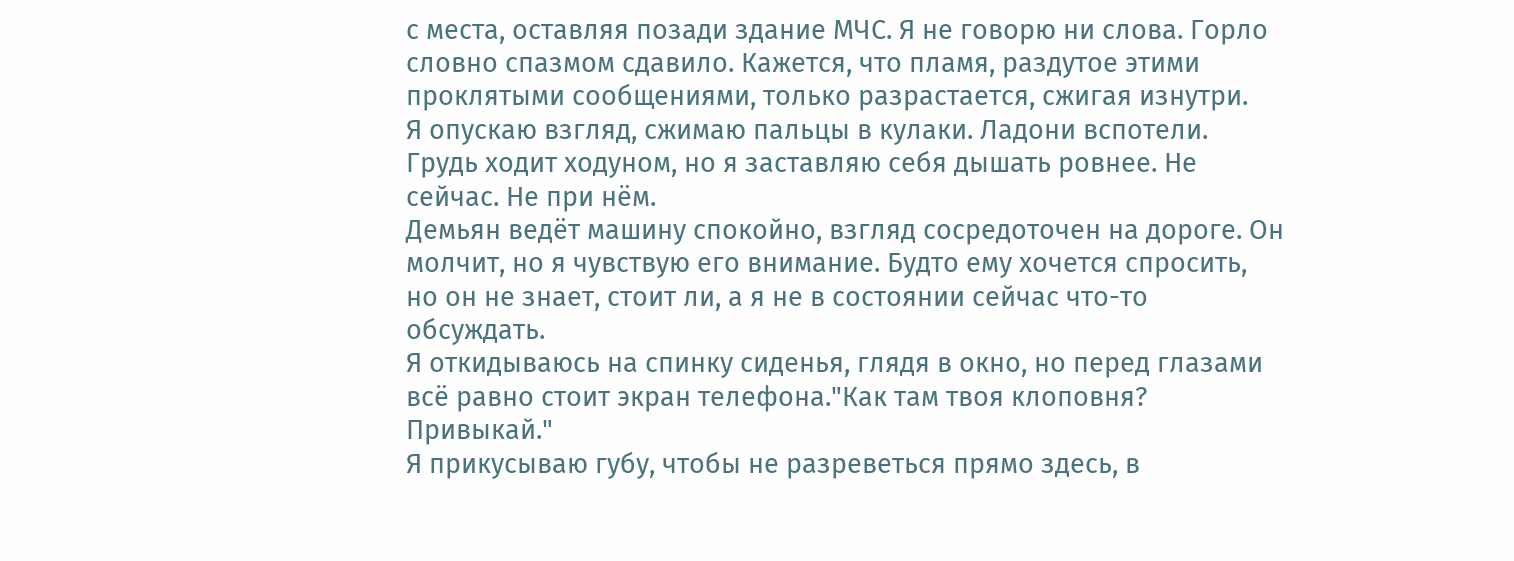с места, оставляя позади здание МЧС. Я не говорю ни слова. Горло словно спазмом сдавило. Кажется, что пламя, раздутое этими проклятыми сообщениями, только разрастается, сжигая изнутри.
Я опускаю взгляд, сжимаю пальцы в кулаки. Ладони вспотели. Грудь ходит ходуном, но я заставляю себя дышать ровнее. Не сейчас. Не при нём.
Демьян ведёт машину спокойно, взгляд сосредоточен на дороге. Он молчит, но я чувствую его внимание. Будто ему хочется спросить, но он не знает, стоит ли, а я не в состоянии сейчас что-то обсуждать.
Я откидываюсь на спинку сиденья, глядя в окно, но перед глазами всё равно стоит экран телефона."Как там твоя клоповня? Привыкай."
Я прикусываю губу, чтобы не разреветься прямо здесь, в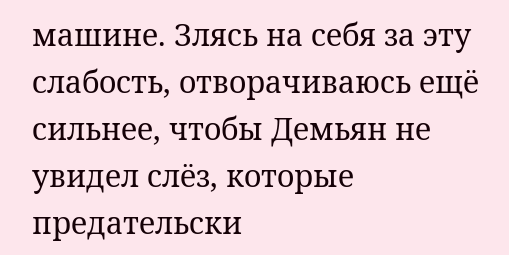машине. Злясь на себя за эту слабость, отворачиваюсь ещё сильнее, чтобы Демьян не увидел слёз, которые предательски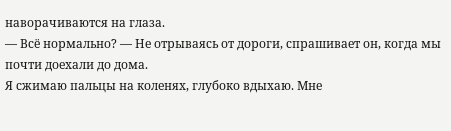наворачиваются на глаза.
— Всё нормально? — Не отрываясь от дороги, спрашивает он, когда мы почти доехали до дома.
Я сжимаю пальцы на коленях, глубоко вдыхаю. Мне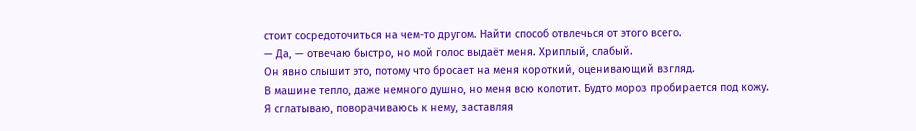стоит сосредоточиться на чем-то другом. Найти способ отвлечься от этого всего.
— Да, — отвечаю быстро, но мой голос выдаёт меня. Хриплый, слабый.
Он явно слышит это, потому что бросает на меня короткий, оценивающий взгляд.
В машине тепло, даже немного душно, но меня всю колотит. Будто мороз пробирается под кожу.
Я сглатываю, поворачиваюсь к нему, заставляя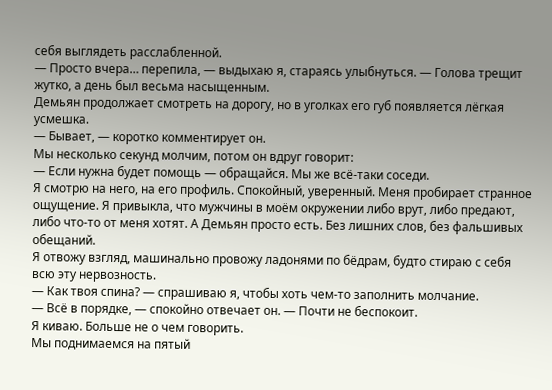себя выглядеть расслабленной.
— Просто вчера… перепила, — выдыхаю я, стараясь улыбнуться. — Голова трещит жутко, а день был весьма насыщенным.
Демьян продолжает смотреть на дорогу, но в уголках его губ появляется лёгкая усмешка.
— Бывает, — коротко комментирует он.
Мы несколько секунд молчим, потом он вдруг говорит:
— Если нужна будет помощь — обращайся. Мы же всё-таки соседи.
Я смотрю на него, на его профиль. Спокойный, уверенный. Меня пробирает странное ощущение. Я привыкла, что мужчины в моём окружении либо врут, либо предают, либо что-то от меня хотят. А Демьян просто есть. Без лишних слов, без фальшивых обещаний.
Я отвожу взгляд, машинально провожу ладонями по бёдрам, будто стираю с себя всю эту нервозность.
— Как твоя спина? — спрашиваю я, чтобы хоть чем-то заполнить молчание.
— Всё в порядке, — спокойно отвечает он. — Почти не беспокоит.
Я киваю. Больше не о чем говорить.
Мы поднимаемся на пятый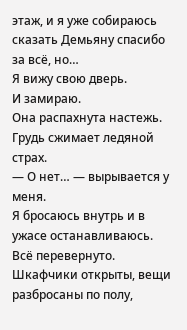этаж, и я уже собираюсь сказать Демьяну спасибо за всё, но…
Я вижу свою дверь.
И замираю.
Она распахнута настежь.
Грудь сжимает ледяной страх.
— О нет… — вырывается у меня.
Я бросаюсь внутрь и в ужасе останавливаюсь. Всё перевернуто. Шкафчики открыты, вещи разбросаны по полу,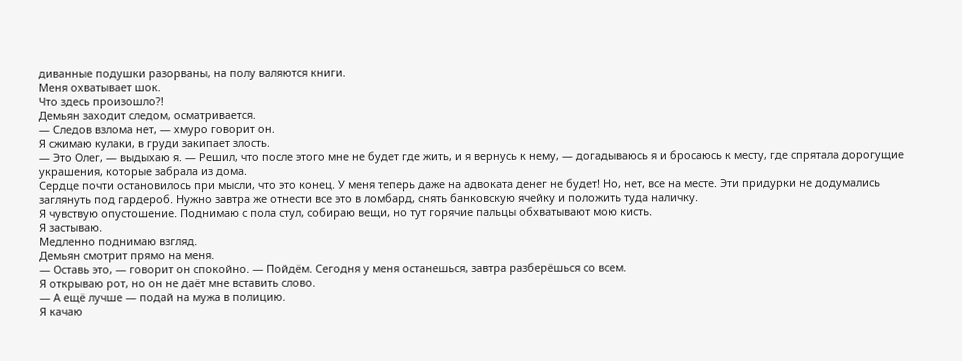диванные подушки разорваны, на полу валяются книги.
Меня охватывает шок.
Что здесь произошло?!
Демьян заходит следом, осматривается.
— Следов взлома нет, — хмуро говорит он.
Я сжимаю кулаки, в груди закипает злость.
— Это Олег, — выдыхаю я. — Решил, что после этого мне не будет где жить, и я вернусь к нему, — догадываюсь я и бросаюсь к месту, где спрятала дорогущие украшения, которые забрала из дома.
Сердце почти остановилось при мысли, что это конец. У меня теперь даже на адвоката денег не будет! Но, нет, все на месте. Эти придурки не додумались заглянуть под гардероб. Нужно завтра же отнести все это в ломбард, снять банковскую ячейку и положить туда наличку.
Я чувствую опустошение. Поднимаю с пола стул, собираю вещи, но тут горячие пальцы обхватывают мою кисть.
Я застываю.
Медленно поднимаю взгляд.
Демьян смотрит прямо на меня.
— Оставь это, — говорит он спокойно. — Пойдём. Сегодня у меня останешься, завтра разберёшься со всем.
Я открываю рот, но он не даёт мне вставить слово.
— А ещё лучше — подай на мужа в полицию.
Я качаю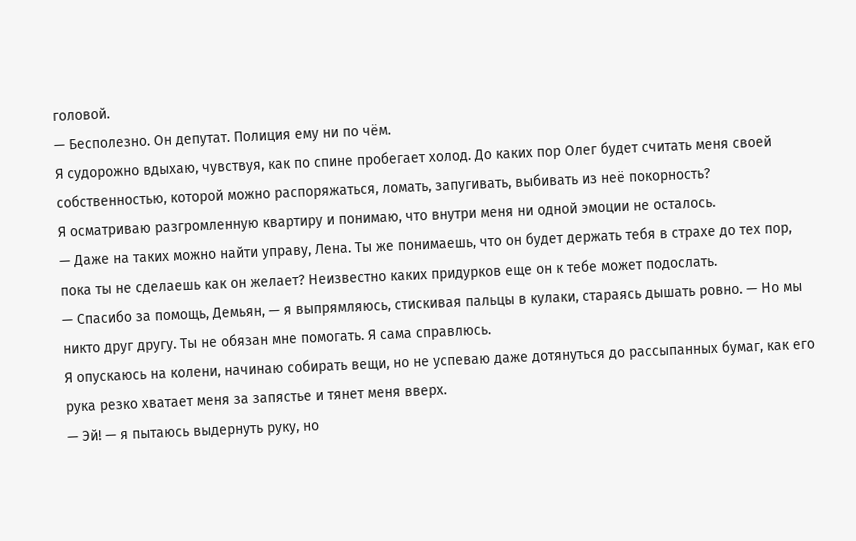головой.
— Бесполезно. Он депутат. Полиция ему ни по чём.
Я судорожно вдыхаю, чувствуя, как по спине пробегает холод. До каких пор Олег будет считать меня своей собственностью, которой можно распоряжаться, ломать, запугивать, выбивать из неё покорность?
Я осматриваю разгромленную квартиру и понимаю, что внутри меня ни одной эмоции не осталось.
— Даже на таких можно найти управу, Лена. Ты же понимаешь, что он будет держать тебя в страхе до тех пор, пока ты не сделаешь как он желает? Неизвестно каких придурков еще он к тебе может подослать.
— Спасибо за помощь, Демьян, — я выпрямляюсь, стискивая пальцы в кулаки, стараясь дышать ровно. — Но мы никто друг другу. Ты не обязан мне помогать. Я сама справлюсь.
Я опускаюсь на колени, начинаю собирать вещи, но не успеваю даже дотянуться до рассыпанных бумаг, как его рука резко хватает меня за запястье и тянет меня вверх.
— Эй! — я пытаюсь выдернуть руку, но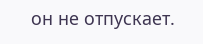он не отпускает.